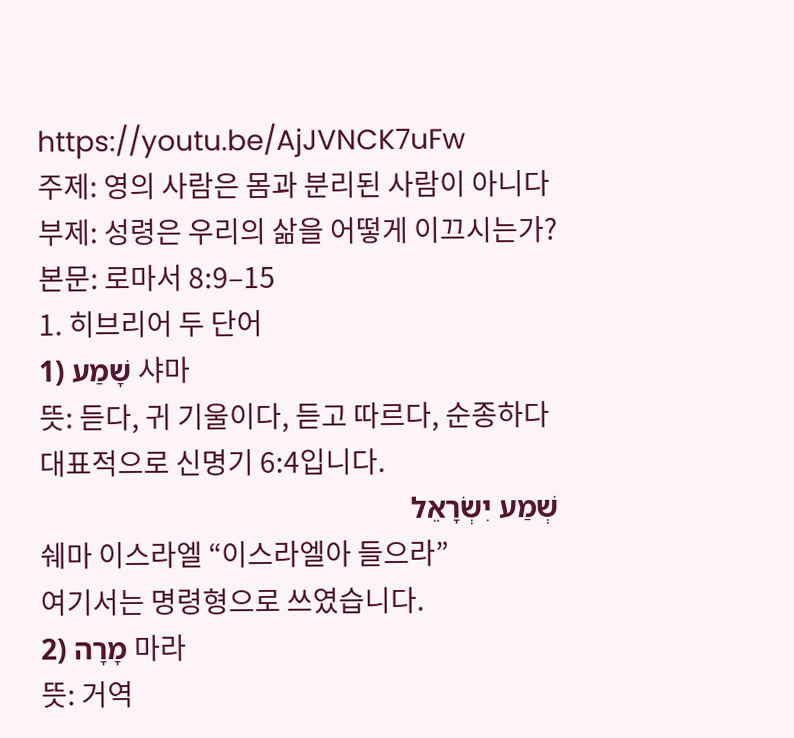https://youtu.be/AjJVNCK7uFw
주제: 영의 사람은 몸과 분리된 사람이 아니다
부제: 성령은 우리의 삶을 어떻게 이끄시는가?
본문: 로마서 8:9–15
1. 히브리어 두 단어
1) שָׁמַע 샤마
뜻: 듣다, 귀 기울이다, 듣고 따르다, 순종하다
대표적으로 신명기 6:4입니다.
שְׁמַע יִשְׂרָאֵל
쉐마 이스라엘 “이스라엘아 들으라”
여기서는 명령형으로 쓰였습니다.
2) מָרָה 마라
뜻: 거역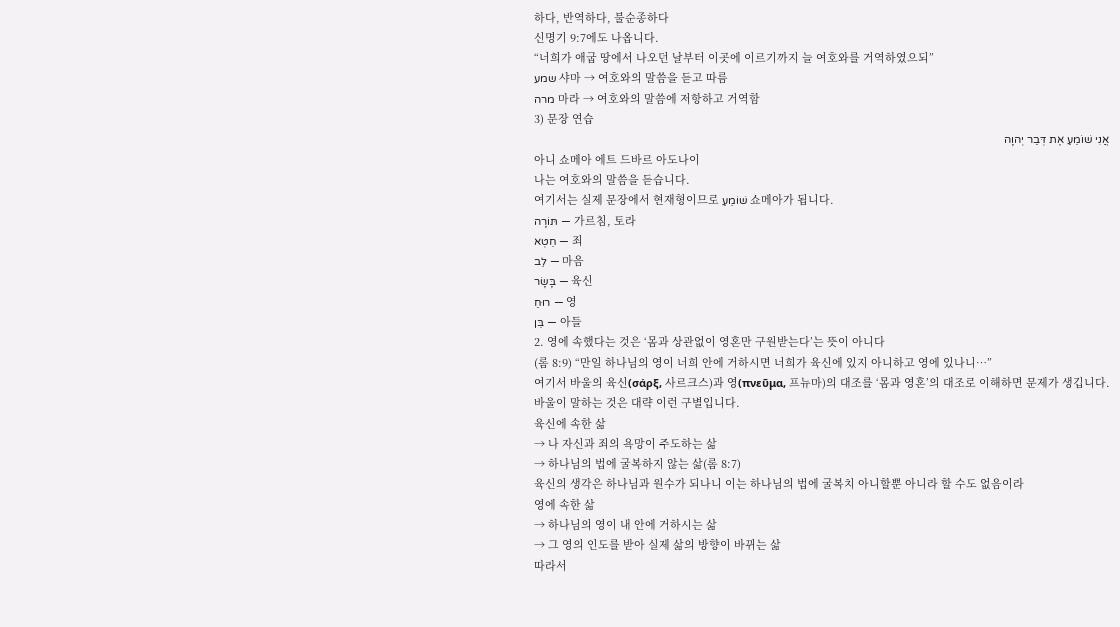하다, 반역하다, 불순종하다
신명기 9:7에도 나옵니다.
“너희가 애굽 땅에서 나오던 날부터 이곳에 이르기까지 늘 여호와를 거역하였으되”
שמע 샤마 → 여호와의 말씀을 듣고 따름
מרה 마라 → 여호와의 말씀에 저항하고 거역함
3) 문장 연습
אֲנִי שׁוֹמֵעַ אֶת דְּבַר יְהוָה
아니 쇼메아 에트 드바르 아도나이
나는 여호와의 말씀을 듣습니다.
여기서는 실제 문장에서 현재형이므로 שׁוֹמֵעַ 쇼메아가 됩니다.
תּוֹרָה — 가르침, 토라
חֵטְא — 죄
לֵב — 마음
בָּשָׂר — 육신
רוּחַ — 영
בֵּן — 아들
2. 영에 속했다는 것은 ‘몸과 상관없이 영혼만 구원받는다’는 뜻이 아니다
(롬 8:9) “만일 하나님의 영이 너희 안에 거하시면 너희가 육신에 있지 아니하고 영에 있나니…”
여기서 바울의 육신(σάρξ, 사르크스)과 영(πνεῦμα, 프뉴마)의 대조를 ‘몸과 영혼’의 대조로 이해하면 문제가 생깁니다.
바울이 말하는 것은 대략 이런 구별입니다.
육신에 속한 삶
→ 나 자신과 죄의 욕망이 주도하는 삶
→ 하나님의 법에 굴복하지 않는 삶(롬 8:7)
육신의 생각은 하나님과 원수가 되나니 이는 하나님의 법에 굴복치 아니할뿐 아니라 할 수도 없음이라
영에 속한 삶
→ 하나님의 영이 내 안에 거하시는 삶
→ 그 영의 인도를 받아 실제 삶의 방향이 바뀌는 삶
따라서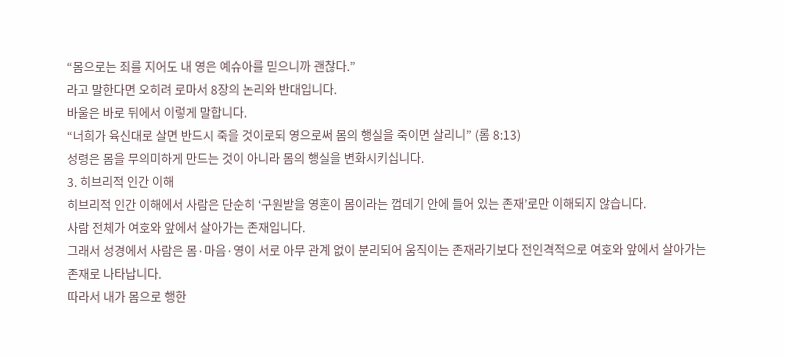“몸으로는 죄를 지어도 내 영은 예슈아를 믿으니까 괜찮다.”
라고 말한다면 오히려 로마서 8장의 논리와 반대입니다.
바울은 바로 뒤에서 이렇게 말합니다.
“너희가 육신대로 살면 반드시 죽을 것이로되 영으로써 몸의 행실을 죽이면 살리니” (롬 8:13)
성령은 몸을 무의미하게 만드는 것이 아니라 몸의 행실을 변화시키십니다.
3. 히브리적 인간 이해
히브리적 인간 이해에서 사람은 단순히 ‘구원받을 영혼이 몸이라는 껍데기 안에 들어 있는 존재’로만 이해되지 않습니다.
사람 전체가 여호와 앞에서 살아가는 존재입니다.
그래서 성경에서 사람은 몸·마음·영이 서로 아무 관계 없이 분리되어 움직이는 존재라기보다 전인격적으로 여호와 앞에서 살아가는 존재로 나타납니다.
따라서 내가 몸으로 행한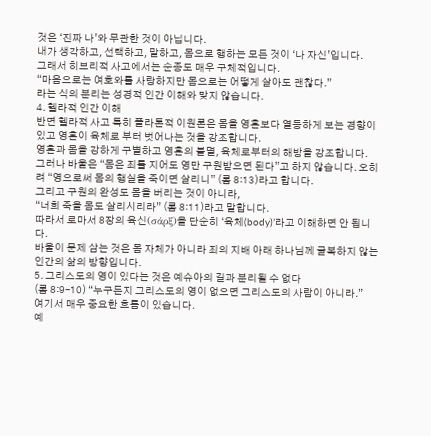것은 ‘진짜 나’와 무관한 것이 아닙니다.
내가 생각하고, 선택하고, 말하고, 몸으로 행하는 모든 것이 ‘나 자신’입니다.
그래서 히브리적 사고에서는 순종도 매우 구체적입니다.
“마음으로는 여호와를 사랑하지만 몸으로는 어떻게 살아도 괜찮다.”
라는 식의 분리는 성경적 인간 이해와 맞지 않습니다.
4. 헬라적 인간 이해
반면 헬라적 사고 특히 플라톤적 이원론은 몸을 영혼보다 열등하게 보는 경향이있고 영혼이 육체로 부터 벗어나는 것을 강조합니다.
영혼과 몸을 강하게 구별하고 영혼의 불멸, 육체로부터의 해방을 강조합니다.
그러나 바울은 “몸은 죄를 지어도 영만 구원받으면 된다”고 하지 않습니다. 오히려 “영으로써 몸의 행실을 죽이면 살리니” (롬 8:13)라고 합니다.
그리고 구원의 완성도 몸을 버리는 것이 아니라,
“너희 죽을 몸도 살리시리라” (롬 8:11)라고 말합니다.
따라서 로마서 8장의 육신(σάρξ)을 단순히 ‘육체(body)’라고 이해하면 안 됩니다.
바울이 문제 삼는 것은 몸 자체가 아니라 죄의 지배 아래 하나님께 굴복하지 않는 인간의 삶의 방향입니다.
5. 그리스도의 영이 있다는 것은 예슈아의 길과 분리될 수 없다
(롬 8:9–10) “누구든지 그리스도의 영이 없으면 그리스도의 사람이 아니라.”
여기서 매우 중요한 흐름이 있습니다.
예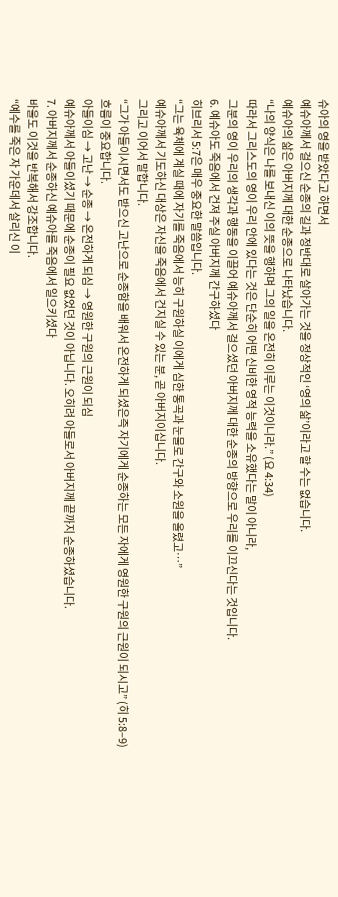슈아의 영을 받았다고 하면서
예슈아께서 걸으신 순종의 길과 정반대로 살아가는 것을 정상적인 ‘영의 삶’이라고 할 수는 없습니다.
예슈아의 삶은 아버지께 대한 순종으로 나타났습니다.
“나의 양식은 나를 보내신 이의 뜻을 행하며 그의 일을 온전히 이루는 이것이니라.” (요 4:34)
따라서 그리스도의 영이 우리 안에 있다는 것은 단순히 어떤 신비한 영적 능력을 소유했다는 말이 아니라,
그분의 영이 우리의 생각과 행동을 이끌어 예슈아께서 걸으셨던 아버지께 대한 순종의 방향으로 우리를 이끄신다는 것입니다.
6. 예슈아도 죽음에서 건져 주실 아버지께 간구하셨다
히브리서 5:7은 매우 중요한 말씀입니다.
“그는 육체에 계실 때에 자기를 죽음에서 능히 구원하실 이에게 심한 통곡과 눈물로 간구와 소원을 올렸고…”
예슈아께서 기도하신 대상은 자신을 죽음에서 건지실 수 있는 분, 곧 아버지이십니다.
그리고 이어서 말합니다.
“그가 아들이시면서도 받으신 고난으로 순종함을 배워서 온전하게 되셨은즉 자기에게 순종하는 모든 자에게 영원한 구원의 근원이 되시고” (히 5:8–9)
흐름이 중요합니다.
아들이심 → 고난 → 순종 → 온전하게 되심 → 영원한 구원의 근원이 되심
예슈아께서 아들이셨기 때문에 순종이 필요 없었던 것이 아닙니다. 오히려 아들로서 아버지께 끝까지 순종하셨습니다.
7. 아버지께서 순종하신 예슈아를 죽음에서 일으키셨다
바울도 이것을 반복해서 강조합니다.
“예수를 죽은 자 가운데서 살리신 이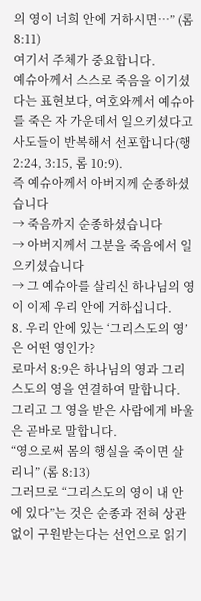의 영이 너희 안에 거하시면…” (롬 8:11)
여기서 주체가 중요합니다.
예슈아께서 스스로 죽음을 이기셨다는 표현보다, 여호와께서 예슈아를 죽은 자 가운데서 일으키셨다고 사도들이 반복해서 선포합니다(행 2:24, 3:15, 롬 10:9).
즉 예슈아께서 아버지께 순종하셨습니다
→ 죽음까지 순종하셨습니다
→ 아버지께서 그분을 죽음에서 일으키셨습니다
→ 그 예슈아를 살리신 하나님의 영이 이제 우리 안에 거하십니다.
8. 우리 안에 있는 ‘그리스도의 영’은 어떤 영인가?
로마서 8:9은 하나님의 영과 그리스도의 영을 연결하여 말합니다.
그리고 그 영을 받은 사람에게 바울은 곧바로 말합니다.
“영으로써 몸의 행실을 죽이면 살리니” (롬 8:13)
그러므로 “그리스도의 영이 내 안에 있다”는 것은 순종과 전혀 상관없이 구원받는다는 선언으로 읽기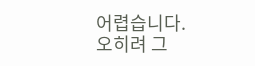어렵습니다.
오히려 그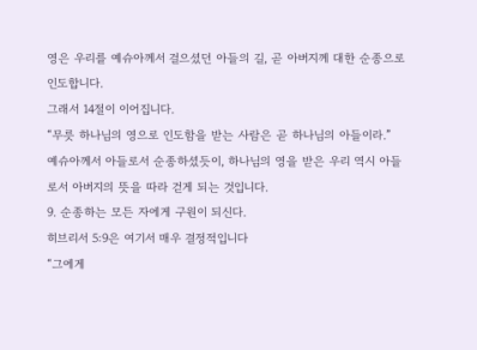영은 우리를 예슈아께서 걸으셨던 아들의 길, 곧 아버지께 대한 순종으로 인도합니다.
그래서 14절이 이어집니다.
“무릇 하나님의 영으로 인도함을 받는 사람은 곧 하나님의 아들이라.”
예슈아께서 아들로서 순종하셨듯이, 하나님의 영을 받은 우리 역시 아들로서 아버지의 뜻을 따라 걷게 되는 것입니다.
9. 순종하는 모든 자에게 구원이 되신다.
히브리서 5:9은 여기서 매우 결정적입니다
“그에게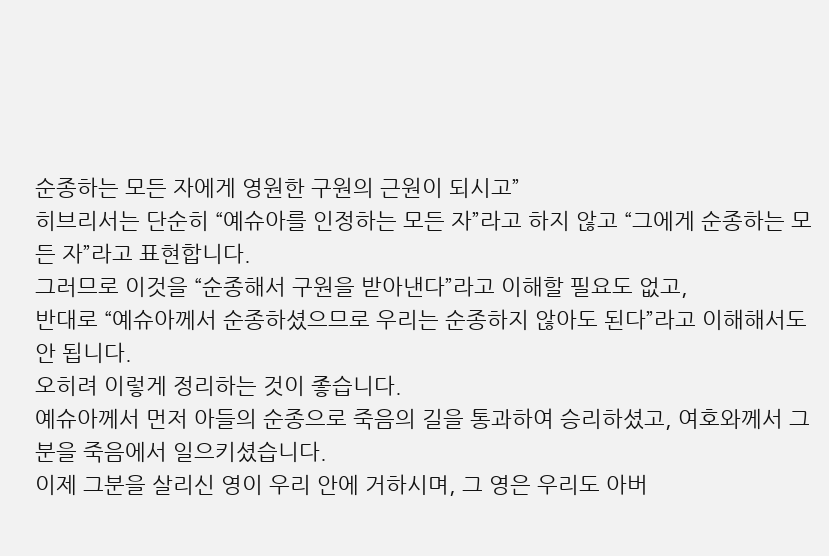순종하는 모든 자에게 영원한 구원의 근원이 되시고”
히브리서는 단순히 “예슈아를 인정하는 모든 자”라고 하지 않고 “그에게 순종하는 모든 자”라고 표현합니다.
그러므로 이것을 “순종해서 구원을 받아낸다”라고 이해할 필요도 없고,
반대로 “예슈아께서 순종하셨으므로 우리는 순종하지 않아도 된다”라고 이해해서도 안 됩니다.
오히려 이렇게 정리하는 것이 좋습니다.
예슈아께서 먼저 아들의 순종으로 죽음의 길을 통과하여 승리하셨고, 여호와께서 그분을 죽음에서 일으키셨습니다.
이제 그분을 살리신 영이 우리 안에 거하시며, 그 영은 우리도 아버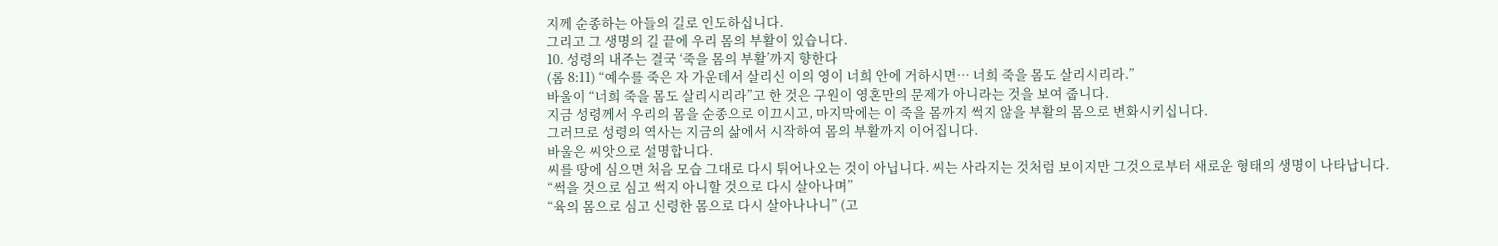지께 순종하는 아들의 길로 인도하십니다.
그리고 그 생명의 길 끝에 우리 몸의 부활이 있습니다.
10. 성령의 내주는 결국 ‘죽을 몸의 부활’까지 향한다
(롬 8:11) “예수를 죽은 자 가운데서 살리신 이의 영이 너희 안에 거하시면… 너희 죽을 몸도 살리시리라.”
바울이 “너희 죽을 몸도 살리시리라”고 한 것은 구원이 영혼만의 문제가 아니라는 것을 보여 줍니다.
지금 성령께서 우리의 몸을 순종으로 이끄시고, 마지막에는 이 죽을 몸까지 썩지 않을 부활의 몸으로 변화시키십니다.
그러므로 성령의 역사는 지금의 삶에서 시작하여 몸의 부활까지 이어집니다.
바울은 씨앗으로 설명합니다.
씨를 땅에 심으면 처음 모습 그대로 다시 튀어나오는 것이 아닙니다. 씨는 사라지는 것처럼 보이지만 그것으로부터 새로운 형태의 생명이 나타납니다.
“썩을 것으로 심고 썩지 아니할 것으로 다시 살아나며”
“육의 몸으로 심고 신령한 몸으로 다시 살아나나니” (고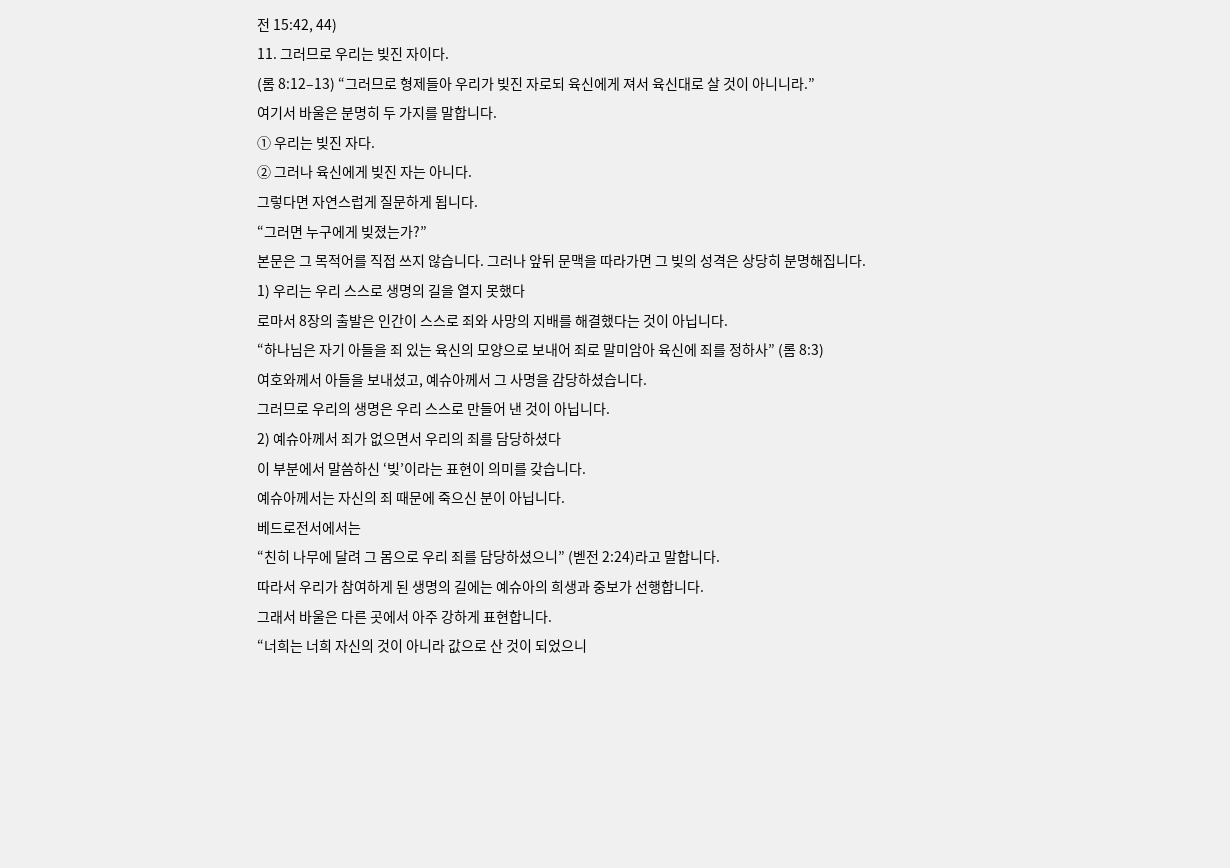전 15:42, 44)
11. 그러므로 우리는 빚진 자이다.
(롬 8:12–13) “그러므로 형제들아 우리가 빚진 자로되 육신에게 져서 육신대로 살 것이 아니니라.”
여기서 바울은 분명히 두 가지를 말합니다.
① 우리는 빚진 자다.
② 그러나 육신에게 빚진 자는 아니다.
그렇다면 자연스럽게 질문하게 됩니다.
“그러면 누구에게 빚졌는가?”
본문은 그 목적어를 직접 쓰지 않습니다. 그러나 앞뒤 문맥을 따라가면 그 빚의 성격은 상당히 분명해집니다.
1) 우리는 우리 스스로 생명의 길을 열지 못했다
로마서 8장의 출발은 인간이 스스로 죄와 사망의 지배를 해결했다는 것이 아닙니다.
“하나님은 자기 아들을 죄 있는 육신의 모양으로 보내어 죄로 말미암아 육신에 죄를 정하사” (롬 8:3)
여호와께서 아들을 보내셨고, 예슈아께서 그 사명을 감당하셨습니다.
그러므로 우리의 생명은 우리 스스로 만들어 낸 것이 아닙니다.
2) 예슈아께서 죄가 없으면서 우리의 죄를 담당하셨다
이 부분에서 말씀하신 ‘빚’이라는 표현이 의미를 갖습니다.
예슈아께서는 자신의 죄 때문에 죽으신 분이 아닙니다.
베드로전서에서는
“친히 나무에 달려 그 몸으로 우리 죄를 담당하셨으니” (벧전 2:24)라고 말합니다.
따라서 우리가 참여하게 된 생명의 길에는 예슈아의 희생과 중보가 선행합니다.
그래서 바울은 다른 곳에서 아주 강하게 표현합니다.
“너희는 너희 자신의 것이 아니라 값으로 산 것이 되었으니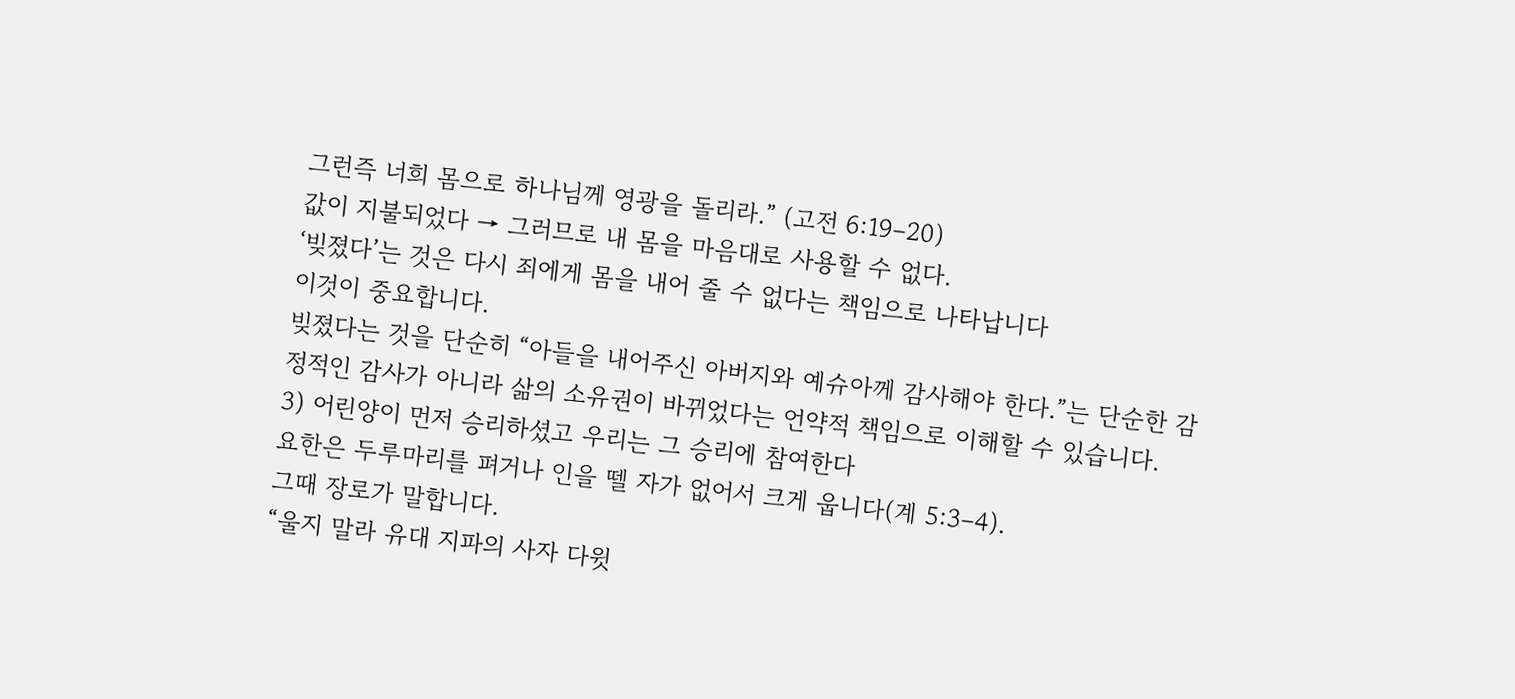그런즉 너희 몸으로 하나님께 영광을 돌리라.” (고전 6:19–20)
값이 지불되었다 → 그러므로 내 몸을 마음대로 사용할 수 없다.
‘빚졌다’는 것은 다시 죄에게 몸을 내어 줄 수 없다는 책임으로 나타납니다
이것이 중요합니다.
빚졌다는 것을 단순히 “아들을 내어주신 아버지와 예슈아께 감사해야 한다.”는 단순한 감정적인 감사가 아니라 삶의 소유권이 바뀌었다는 언약적 책임으로 이해할 수 있습니다.
3) 어린양이 먼저 승리하셨고 우리는 그 승리에 참여한다
요한은 두루마리를 펴거나 인을 뗄 자가 없어서 크게 웁니다(계 5:3–4).
그때 장로가 말합니다.
“울지 말라 유대 지파의 사자 다윗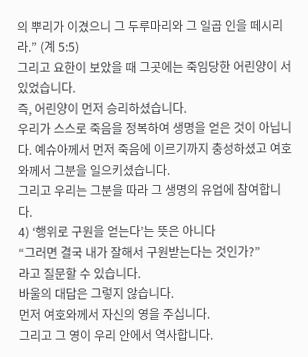의 뿌리가 이겼으니 그 두루마리와 그 일곱 인을 떼시리라.” (계 5:5)
그리고 요한이 보았을 때 그곳에는 죽임당한 어린양이 서 있었습니다.
즉, 어린양이 먼저 승리하셨습니다.
우리가 스스로 죽음을 정복하여 생명을 얻은 것이 아닙니다. 예슈아께서 먼저 죽음에 이르기까지 충성하셨고 여호와께서 그분을 일으키셨습니다.
그리고 우리는 그분을 따라 그 생명의 유업에 참여합니다.
4) ‘행위로 구원을 얻는다’는 뜻은 아니다
“그러면 결국 내가 잘해서 구원받는다는 것인가?”
라고 질문할 수 있습니다.
바울의 대답은 그렇지 않습니다.
먼저 여호와께서 자신의 영을 주십니다.
그리고 그 영이 우리 안에서 역사합니다.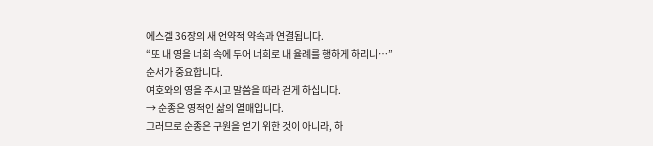에스겔 36장의 새 언약적 약속과 연결됩니다.
“또 내 영을 너희 속에 두어 너희로 내 율례를 행하게 하리니…”
순서가 중요합니다.
여호와의 영을 주시고 말씀을 따라 걷게 하십니다.
→ 순종은 영적인 삶의 열매입니다.
그러므로 순종은 구원을 얻기 위한 것이 아니라, 하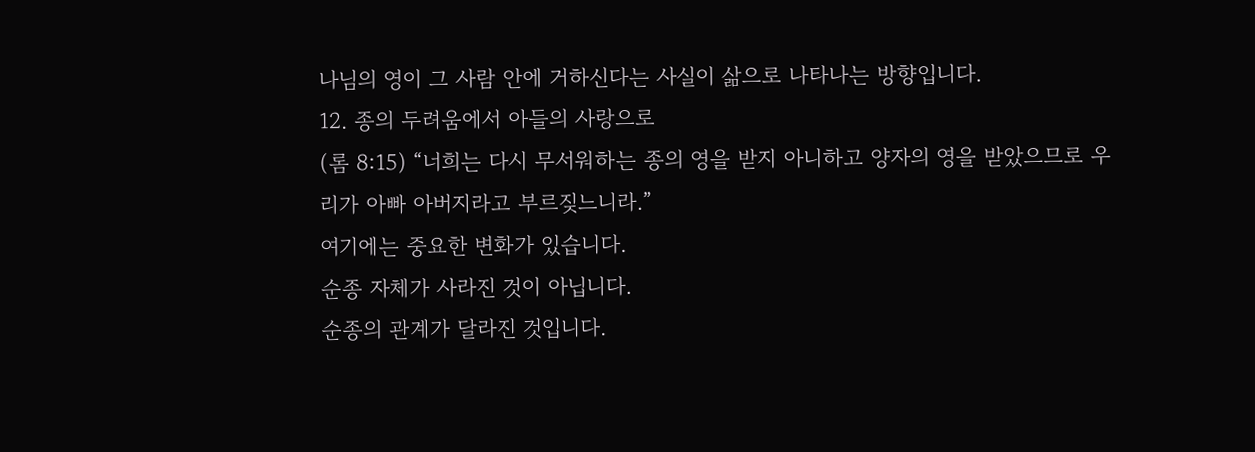나님의 영이 그 사람 안에 거하신다는 사실이 삶으로 나타나는 방향입니다.
12. 종의 두려움에서 아들의 사랑으로
(롬 8:15) “너희는 다시 무서워하는 종의 영을 받지 아니하고 양자의 영을 받았으므로 우리가 아빠 아버지라고 부르짖느니라.”
여기에는 중요한 변화가 있습니다.
순종 자체가 사라진 것이 아닙니다.
순종의 관계가 달라진 것입니다.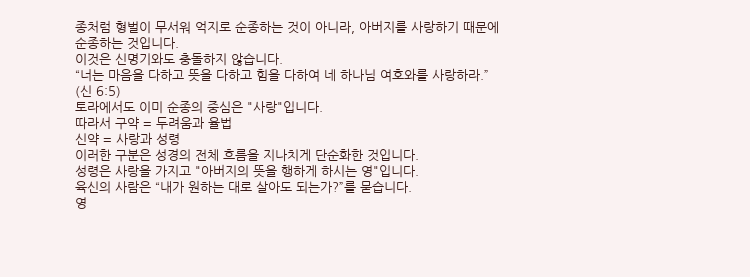종처럼 형벌이 무서워 억지로 순종하는 것이 아니라, 아버지를 사랑하기 때문에 순종하는 것입니다.
이것은 신명기와도 충돌하지 않습니다.
“너는 마음을 다하고 뜻을 다하고 힘을 다하여 네 하나님 여호와를 사랑하라.” (신 6:5)
토라에서도 이미 순종의 중심은 "사랑"입니다.
따라서 구약 = 두려움과 율법
신약 = 사랑과 성령
이러한 구분은 성경의 전체 흐름을 지나치게 단순화한 것입니다.
성령은 사랑을 가지고 "아버지의 뜻을 행하게 하시는 영"입니다.
육신의 사람은 “내가 원하는 대로 살아도 되는가?”를 묻습니다.
영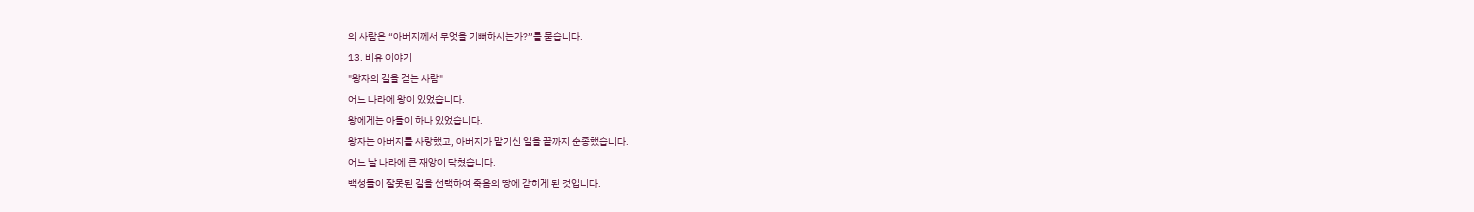의 사람은 “아버지께서 무엇을 기뻐하시는가?”를 묻습니다.
13. 비유 이야기
"왕자의 길을 걷는 사람"
어느 나라에 왕이 있었습니다.
왕에게는 아들이 하나 있었습니다.
왕자는 아버지를 사랑했고, 아버지가 맡기신 일을 끝까지 순종했습니다.
어느 날 나라에 큰 재앙이 닥쳤습니다.
백성들이 잘못된 길을 선택하여 죽음의 땅에 갇히게 된 것입니다.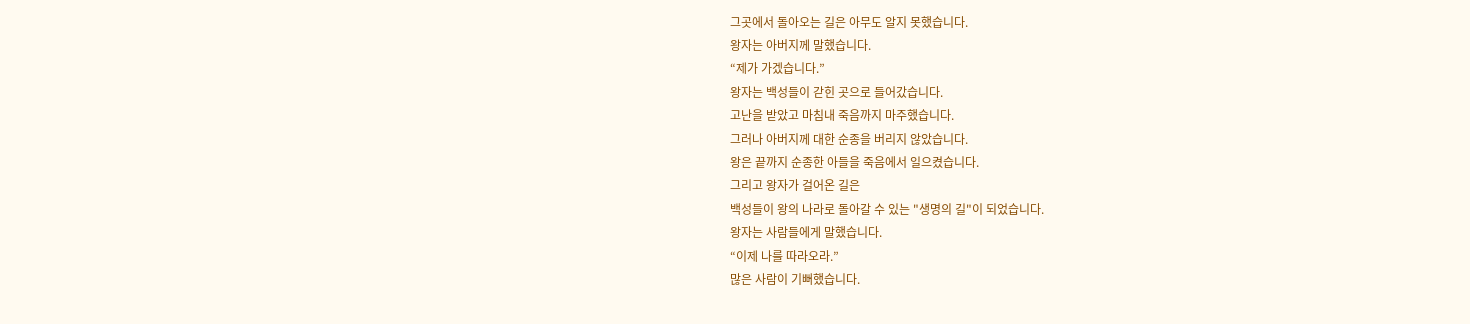그곳에서 돌아오는 길은 아무도 알지 못했습니다.
왕자는 아버지께 말했습니다.
“제가 가겠습니다.”
왕자는 백성들이 갇힌 곳으로 들어갔습니다.
고난을 받았고 마침내 죽음까지 마주했습니다.
그러나 아버지께 대한 순종을 버리지 않았습니다.
왕은 끝까지 순종한 아들을 죽음에서 일으켰습니다.
그리고 왕자가 걸어온 길은
백성들이 왕의 나라로 돌아갈 수 있는 "생명의 길"이 되었습니다.
왕자는 사람들에게 말했습니다.
“이제 나를 따라오라.”
많은 사람이 기뻐했습니다.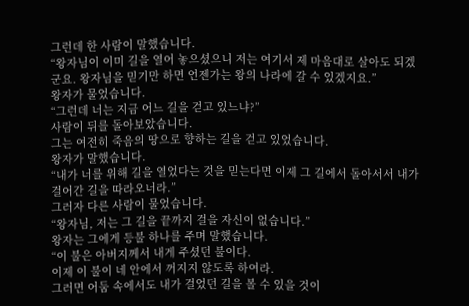그런데 한 사람이 말했습니다.
“왕자님이 이미 길을 열어 놓으셨으니 저는 여기서 제 마음대로 살아도 되겠군요. 왕자님을 믿기만 하면 언젠가는 왕의 나라에 갈 수 있겠지요.”
왕자가 물었습니다.
“그런데 너는 지금 어느 길을 걷고 있느냐?”
사람이 뒤를 돌아보았습니다.
그는 여전히 죽음의 땅으로 향하는 길을 걷고 있었습니다.
왕자가 말했습니다.
“내가 너를 위해 길을 열었다는 것을 믿는다면 이제 그 길에서 돌아서서 내가 걸어간 길을 따라오너라.”
그러자 다른 사람이 물었습니다.
“왕자님, 저는 그 길을 끝까지 걸을 자신이 없습니다.”
왕자는 그에게 등불 하나를 주며 말했습니다.
“이 불은 아버지께서 내게 주셨던 불이다.
이제 이 불이 네 안에서 꺼지지 않도록 하여라.
그러면 어둠 속에서도 내가 걸었던 길을 볼 수 있을 것이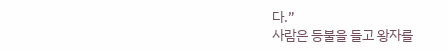다.”
사람은 등불을 들고 왕자를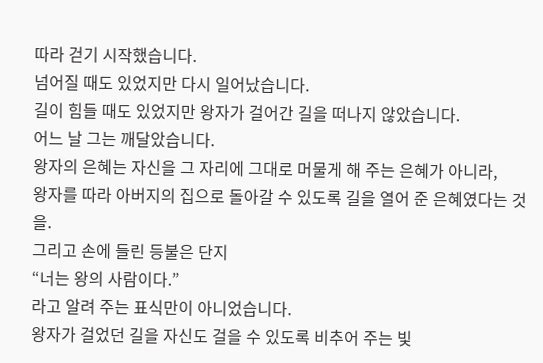따라 걷기 시작했습니다.
넘어질 때도 있었지만 다시 일어났습니다.
길이 힘들 때도 있었지만 왕자가 걸어간 길을 떠나지 않았습니다.
어느 날 그는 깨달았습니다.
왕자의 은혜는 자신을 그 자리에 그대로 머물게 해 주는 은혜가 아니라,
왕자를 따라 아버지의 집으로 돌아갈 수 있도록 길을 열어 준 은혜였다는 것을.
그리고 손에 들린 등불은 단지
“너는 왕의 사람이다.”
라고 알려 주는 표식만이 아니었습니다.
왕자가 걸었던 길을 자신도 걸을 수 있도록 비추어 주는 빛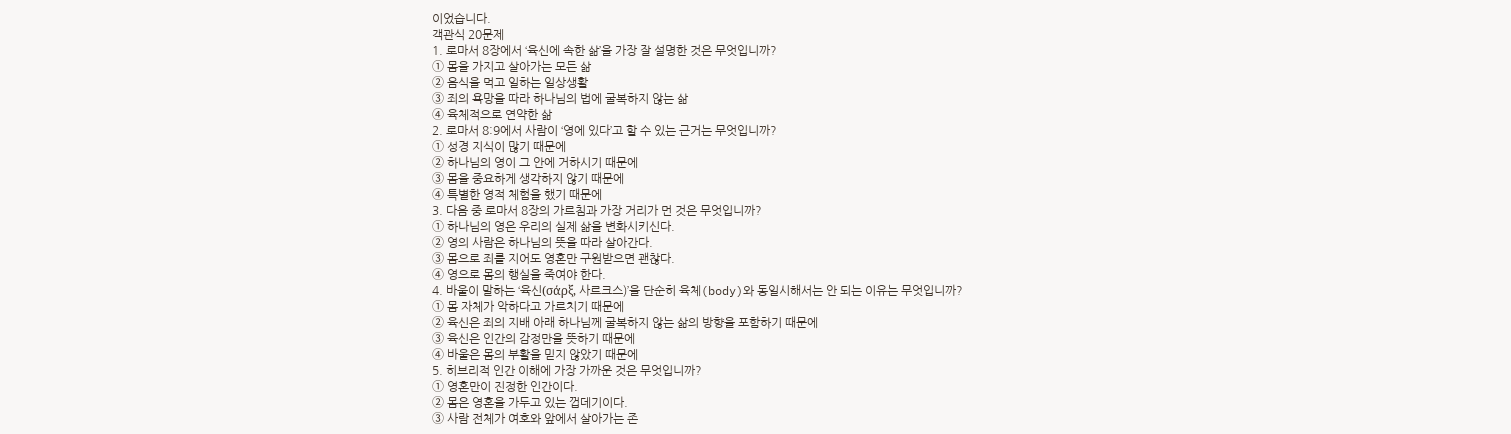이었습니다.
객관식 20문제
1. 로마서 8장에서 ‘육신에 속한 삶’을 가장 잘 설명한 것은 무엇입니까?
① 몸을 가지고 살아가는 모든 삶
② 음식을 먹고 일하는 일상생활
③ 죄의 욕망을 따라 하나님의 법에 굴복하지 않는 삶
④ 육체적으로 연약한 삶
2. 로마서 8:9에서 사람이 ‘영에 있다’고 할 수 있는 근거는 무엇입니까?
① 성경 지식이 많기 때문에
② 하나님의 영이 그 안에 거하시기 때문에
③ 몸을 중요하게 생각하지 않기 때문에
④ 특별한 영적 체험을 했기 때문에
3. 다음 중 로마서 8장의 가르침과 가장 거리가 먼 것은 무엇입니까?
① 하나님의 영은 우리의 실제 삶을 변화시키신다.
② 영의 사람은 하나님의 뜻을 따라 살아간다.
③ 몸으로 죄를 지어도 영혼만 구원받으면 괜찮다.
④ 영으로 몸의 행실을 죽여야 한다.
4. 바울이 말하는 ‘육신(σάρξ, 사르크스)’을 단순히 육체(body)와 동일시해서는 안 되는 이유는 무엇입니까?
① 몸 자체가 악하다고 가르치기 때문에
② 육신은 죄의 지배 아래 하나님께 굴복하지 않는 삶의 방향을 포함하기 때문에
③ 육신은 인간의 감정만을 뜻하기 때문에
④ 바울은 몸의 부활을 믿지 않았기 때문에
5. 히브리적 인간 이해에 가장 가까운 것은 무엇입니까?
① 영혼만이 진정한 인간이다.
② 몸은 영혼을 가두고 있는 껍데기이다.
③ 사람 전체가 여호와 앞에서 살아가는 존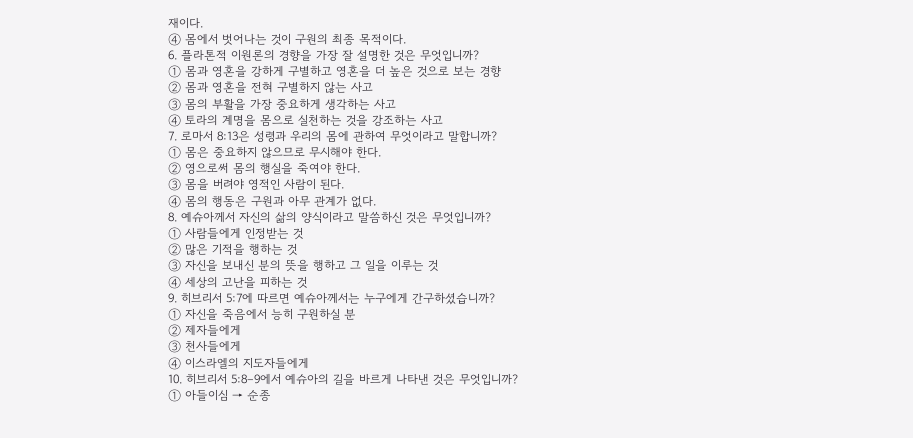재이다.
④ 몸에서 벗어나는 것이 구원의 최종 목적이다.
6. 플라톤적 이원론의 경향을 가장 잘 설명한 것은 무엇입니까?
① 몸과 영혼을 강하게 구별하고 영혼을 더 높은 것으로 보는 경향
② 몸과 영혼을 전혀 구별하지 않는 사고
③ 몸의 부활을 가장 중요하게 생각하는 사고
④ 토라의 계명을 몸으로 실천하는 것을 강조하는 사고
7. 로마서 8:13은 성령과 우리의 몸에 관하여 무엇이라고 말합니까?
① 몸은 중요하지 않으므로 무시해야 한다.
② 영으로써 몸의 행실을 죽여야 한다.
③ 몸을 버려야 영적인 사람이 된다.
④ 몸의 행동은 구원과 아무 관계가 없다.
8. 예슈아께서 자신의 삶의 양식이라고 말씀하신 것은 무엇입니까?
① 사람들에게 인정받는 것
② 많은 기적을 행하는 것
③ 자신을 보내신 분의 뜻을 행하고 그 일을 이루는 것
④ 세상의 고난을 피하는 것
9. 히브리서 5:7에 따르면 예슈아께서는 누구에게 간구하셨습니까?
① 자신을 죽음에서 능히 구원하실 분
② 제자들에게
③ 천사들에게
④ 이스라엘의 지도자들에게
10. 히브리서 5:8–9에서 예슈아의 길을 바르게 나타낸 것은 무엇입니까?
① 아들이심 → 순종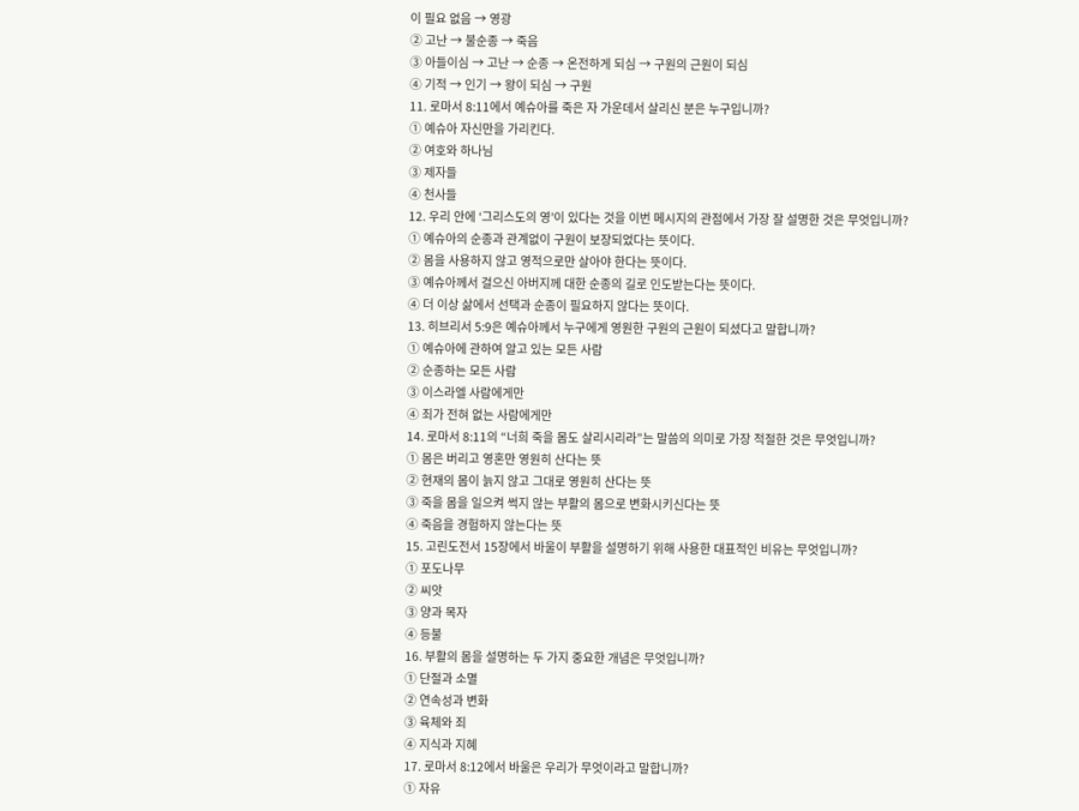이 필요 없음 → 영광
② 고난 → 불순종 → 죽음
③ 아들이심 → 고난 → 순종 → 온전하게 되심 → 구원의 근원이 되심
④ 기적 → 인기 → 왕이 되심 → 구원
11. 로마서 8:11에서 예슈아를 죽은 자 가운데서 살리신 분은 누구입니까?
① 예슈아 자신만을 가리킨다.
② 여호와 하나님
③ 제자들
④ 천사들
12. 우리 안에 ‘그리스도의 영’이 있다는 것을 이번 메시지의 관점에서 가장 잘 설명한 것은 무엇입니까?
① 예슈아의 순종과 관계없이 구원이 보장되었다는 뜻이다.
② 몸을 사용하지 않고 영적으로만 살아야 한다는 뜻이다.
③ 예슈아께서 걸으신 아버지께 대한 순종의 길로 인도받는다는 뜻이다.
④ 더 이상 삶에서 선택과 순종이 필요하지 않다는 뜻이다.
13. 히브리서 5:9은 예슈아께서 누구에게 영원한 구원의 근원이 되셨다고 말합니까?
① 예슈아에 관하여 알고 있는 모든 사람
② 순종하는 모든 사람
③ 이스라엘 사람에게만
④ 죄가 전혀 없는 사람에게만
14. 로마서 8:11의 “너희 죽을 몸도 살리시리라”는 말씀의 의미로 가장 적절한 것은 무엇입니까?
① 몸은 버리고 영혼만 영원히 산다는 뜻
② 현재의 몸이 늙지 않고 그대로 영원히 산다는 뜻
③ 죽을 몸을 일으켜 썩지 않는 부활의 몸으로 변화시키신다는 뜻
④ 죽음을 경험하지 않는다는 뜻
15. 고린도전서 15장에서 바울이 부활을 설명하기 위해 사용한 대표적인 비유는 무엇입니까?
① 포도나무
② 씨앗
③ 양과 목자
④ 등불
16. 부활의 몸을 설명하는 두 가지 중요한 개념은 무엇입니까?
① 단절과 소멸
② 연속성과 변화
③ 육체와 죄
④ 지식과 지혜
17. 로마서 8:12에서 바울은 우리가 무엇이라고 말합니까?
① 자유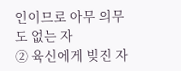인이므로 아무 의무도 없는 자
② 육신에게 빚진 자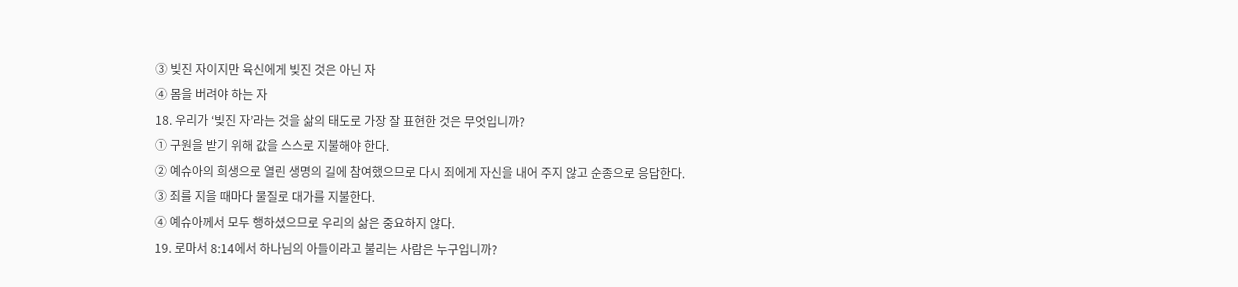③ 빚진 자이지만 육신에게 빚진 것은 아닌 자
④ 몸을 버려야 하는 자
18. 우리가 ‘빚진 자’라는 것을 삶의 태도로 가장 잘 표현한 것은 무엇입니까?
① 구원을 받기 위해 값을 스스로 지불해야 한다.
② 예슈아의 희생으로 열린 생명의 길에 참여했으므로 다시 죄에게 자신을 내어 주지 않고 순종으로 응답한다.
③ 죄를 지을 때마다 물질로 대가를 지불한다.
④ 예슈아께서 모두 행하셨으므로 우리의 삶은 중요하지 않다.
19. 로마서 8:14에서 하나님의 아들이라고 불리는 사람은 누구입니까?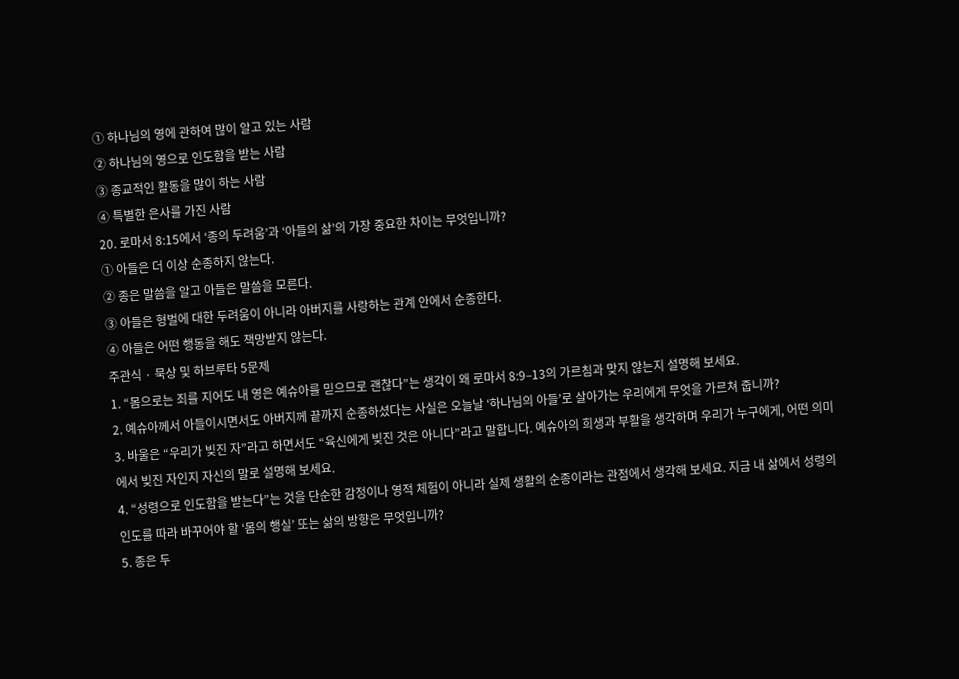① 하나님의 영에 관하여 많이 알고 있는 사람
② 하나님의 영으로 인도함을 받는 사람
③ 종교적인 활동을 많이 하는 사람
④ 특별한 은사를 가진 사람
20. 로마서 8:15에서 ‘종의 두려움’과 ‘아들의 삶’의 가장 중요한 차이는 무엇입니까?
① 아들은 더 이상 순종하지 않는다.
② 종은 말씀을 알고 아들은 말씀을 모른다.
③ 아들은 형벌에 대한 두려움이 아니라 아버지를 사랑하는 관계 안에서 순종한다.
④ 아들은 어떤 행동을 해도 책망받지 않는다.
주관식 · 묵상 및 하브루타 5문제
1. “몸으로는 죄를 지어도 내 영은 예슈아를 믿으므로 괜찮다”는 생각이 왜 로마서 8:9–13의 가르침과 맞지 않는지 설명해 보세요.
2. 예슈아께서 아들이시면서도 아버지께 끝까지 순종하셨다는 사실은 오늘날 ‘하나님의 아들’로 살아가는 우리에게 무엇을 가르쳐 줍니까?
3. 바울은 “우리가 빚진 자”라고 하면서도 “육신에게 빚진 것은 아니다”라고 말합니다. 예슈아의 희생과 부활을 생각하며 우리가 누구에게, 어떤 의미에서 빚진 자인지 자신의 말로 설명해 보세요.
4. “성령으로 인도함을 받는다”는 것을 단순한 감정이나 영적 체험이 아니라 실제 생활의 순종이라는 관점에서 생각해 보세요. 지금 내 삶에서 성령의 인도를 따라 바꾸어야 할 ‘몸의 행실’ 또는 삶의 방향은 무엇입니까?
5. 종은 두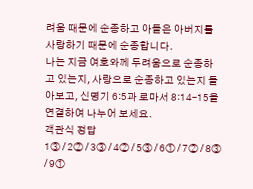려움 때문에 순종하고 아들은 아버지를 사랑하기 때문에 순종합니다.
나는 지금 여호와께 두려움으로 순종하고 있는지, 사랑으로 순종하고 있는지 돌아보고, 신명기 6:5과 로마서 8:14–15을 연결하여 나누어 보세요.
객관식 정답
1③ / 2② / 3③ / 4② / 5③ / 6① / 7② / 8③ / 9①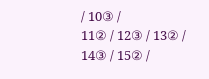/ 10③ /
11② / 12③ / 13② / 14③ / 15② /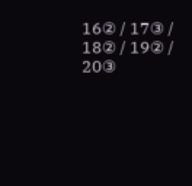16② / 17③ / 18② / 19② / 20③